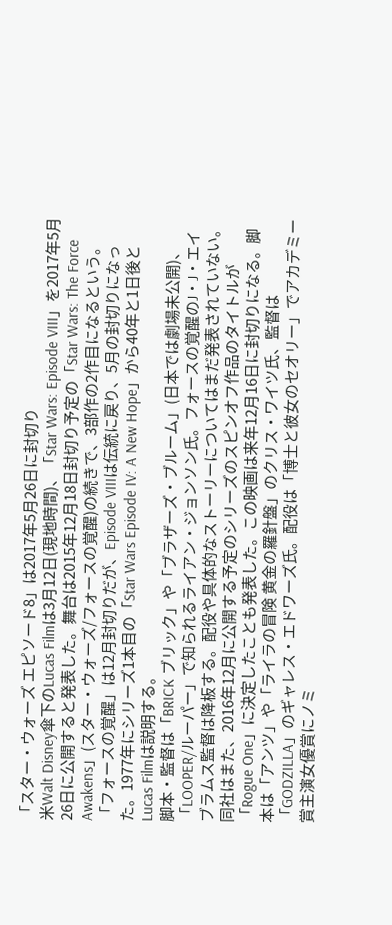「スター・ウォーズ エピソード8」は2017年5月26日に封切り
米Walt Disney傘下のLucas Filmは3月12日(現地時間)、「Star Wars: Episode VIII」を2017年5月26日に公開すると発表した。舞台は2015年12月18日封切り予定の「Star Wars: The Force Awakens」(スター・ウォーズ/フォースの覚醒)の続きで、3部作の2作目になるという。
「フォースの覚醒」は12月封切りだが、Episode VIIIは伝統に戻り、5月の封切りになった。1977年にシリーズ1本目の「Star Wars Episode IV: A New Hope」から40年と1日後とLucas Filmは説明する。
脚本・監督は「BRICK ブリック」や「ブラザーズ・ブルーム」(日本では劇場未公開)、「LOOPER/ルーパー」で知られるライアン・ジョンソン氏。フォースの覚醒のJ・J・エイブラムス監督は降板する。配役や具体的なストーリーについてはまだ発表されていない。
同社はまた、2016年12月に公開する予定のシリーズのスピンオフ作品のタイトルが「Rogue One」に決定したことも発表した。この映画は来年12月16日に封切りになる。脚本は「アンツ」や「ライラの冒険 黄金の羅針盤」のクリス・ワイツ氏、監督は「GODZILLA」のギャレス・エドワーズ氏。配役は「博士と彼女のセオリー」でアカデミー賞主演女優賞にノミ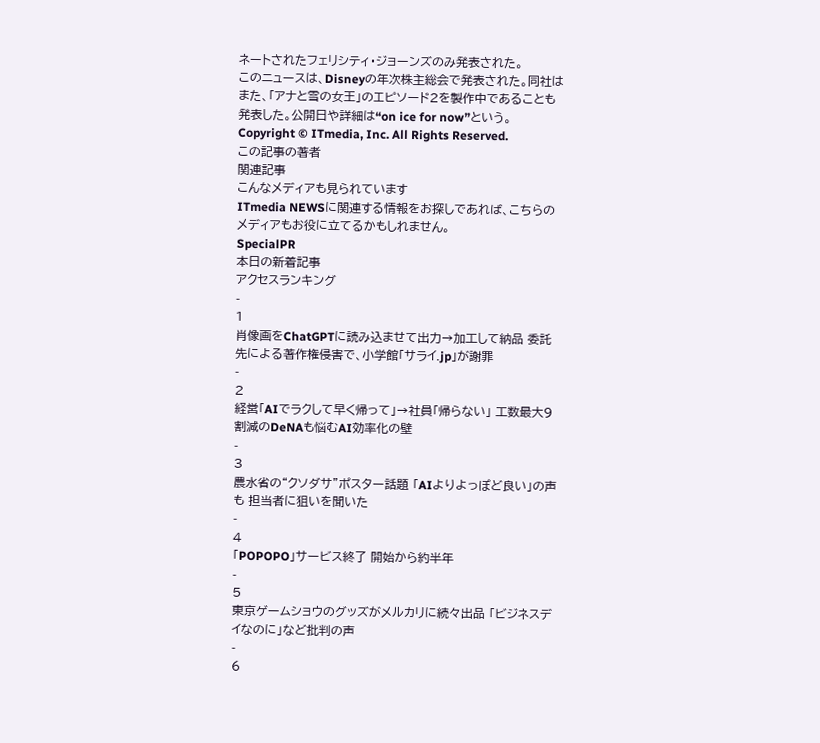ネートされたフェリシティ・ジョーンズのみ発表された。
このニュースは、Disneyの年次株主総会で発表された。同社はまた、「アナと雪の女王」のエピソード2を製作中であることも発表した。公開日や詳細は“on ice for now”という。
Copyright © ITmedia, Inc. All Rights Reserved.
この記事の著者
関連記事
こんなメディアも見られています
ITmedia NEWSに関連する情報をお探しであれば、こちらのメディアもお役に立てるかもしれません。
SpecialPR
本日の新着記事
アクセスランキング
-
1
肖像画をChatGPTに読み込ませて出力→加工して納品 委託先による著作権侵害で、小学館「サライ.jp」が謝罪
-
2
経営「AIでラクして早く帰って」→社員「帰らない」 工数最大9割減のDeNAも悩むAI効率化の壁
-
3
農水省の“クソダサ”ポスター話題 「AIよりよっぽど良い」の声も 担当者に狙いを聞いた
-
4
「POPOPO」サービス終了 開始から約半年
-
5
東京ゲームショウのグッズがメルカリに続々出品 「ビジネスデイなのに」など批判の声
-
6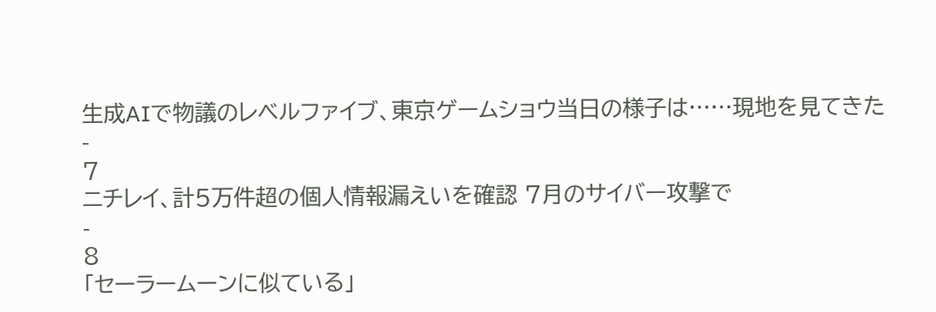生成AIで物議のレベルファイブ、東京ゲームショウ当日の様子は……現地を見てきた
-
7
ニチレイ、計5万件超の個人情報漏えいを確認 7月のサイバー攻撃で
-
8
「セーラームーンに似ている」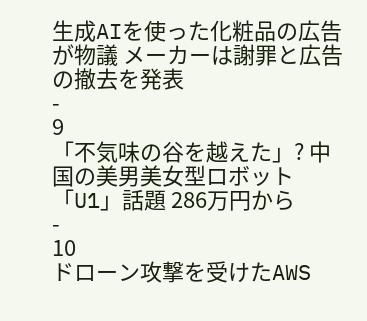生成AIを使った化粧品の広告が物議 メーカーは謝罪と広告の撤去を発表
-
9
「不気味の谷を越えた」? 中国の美男美女型ロボット「U1」話題 286万円から
-
10
ドローン攻撃を受けたAWS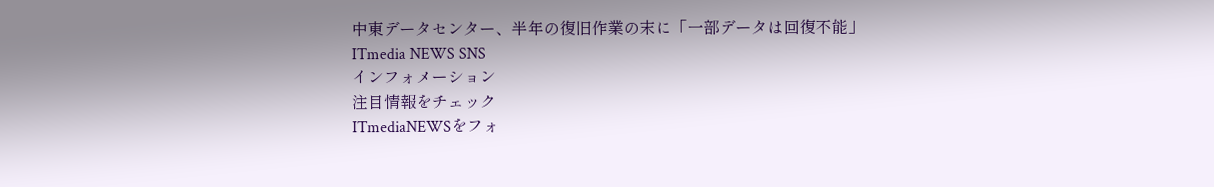中東データセンター、半年の復旧作業の末に「一部データは回復不能」
ITmedia NEWS SNS
インフォメーション
注目情報をチェック
ITmediaNEWSをフォ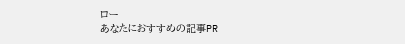ロー
あなたにおすすめの記事PR